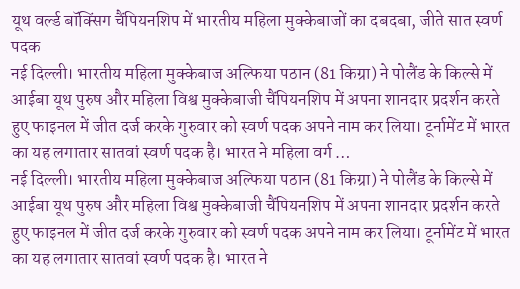यूथ वर्ल्ड बॉक्सिंग चैंपियनशिप में भारतीय महिला मुक्केबाजों का दबदबा, जीते सात स्वर्ण पदक
नई दिल्ली। भारतीय महिला मुक्केबाज अल्फिया पठान (81 किग्रा) ने पोलैंड के किल्से में आईबा यूथ पुरुष और महिला विश्व मुक्केबाजी चैंपियनशिप में अपना शानदार प्रदर्शन करते हुए फाइनल में जीत दर्ज करके गुरुवार को स्वर्ण पदक अपने नाम कर लिया। टूर्नामेंट में भारत का यह लगातार सातवां स्वर्ण पदक है। भारत ने महिला वर्ग …
नई दिल्ली। भारतीय महिला मुक्केबाज अल्फिया पठान (81 किग्रा) ने पोलैंड के किल्से में आईबा यूथ पुरुष और महिला विश्व मुक्केबाजी चैंपियनशिप में अपना शानदार प्रदर्शन करते हुए फाइनल में जीत दर्ज करके गुरुवार को स्वर्ण पदक अपने नाम कर लिया। टूर्नामेंट में भारत का यह लगातार सातवां स्वर्ण पदक है। भारत ने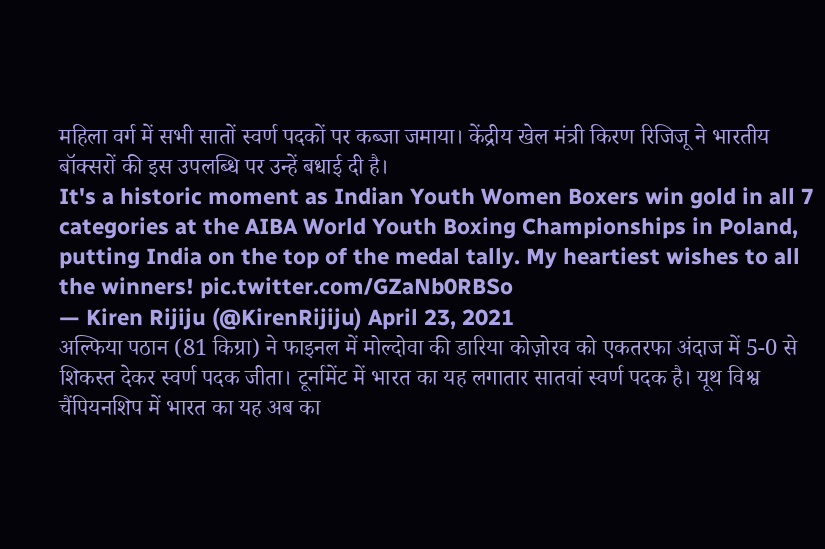महिला वर्ग में सभी सातों स्वर्ण पदकों पर कब्जा जमाया। केंद्रीय खेल मंत्री किरण रिजिजू ने भारतीय बॉक्सरों की इस उपलब्धि पर उन्हें बधाई दी है।
It's a historic moment as Indian Youth Women Boxers win gold in all 7 categories at the AIBA World Youth Boxing Championships in Poland, putting India on the top of the medal tally. My heartiest wishes to all the winners! pic.twitter.com/GZaNb0RBSo
— Kiren Rijiju (@KirenRijiju) April 23, 2021
अल्फिया पठान (81 किग्रा) ने फाइनल में मोल्दोवा की डारिया कोज़ोरव को एकतरफा अंदाज में 5-0 से शिकस्त देकर स्वर्ण पदक जीता। टूर्नामेंट में भारत का यह लगातार सातवां स्वर्ण पदक है। यूथ विश्व चैंपियनशिप में भारत का यह अब का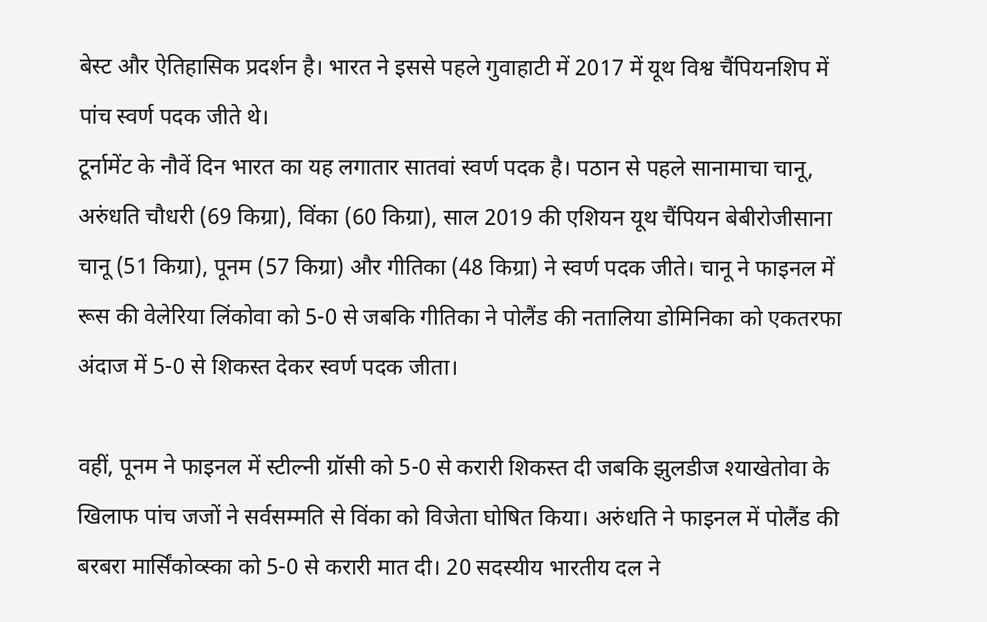बेस्ट और ऐतिहासिक प्रदर्शन है। भारत ने इससे पहले गुवाहाटी में 2017 में यूथ विश्व चैंपियनशिप में पांच स्वर्ण पदक जीते थे।
टूर्नामेंट के नौवें दिन भारत का यह लगातार सातवां स्वर्ण पदक है। पठान से पहले सानामाचा चानू, अरुंधति चौधरी (69 किग्रा), विंका (60 किग्रा), साल 2019 की एशियन यूथ चैंपियन बेबीरोजीसाना चानू (51 किग्रा), पूनम (57 किग्रा) और गीतिका (48 किग्रा) ने स्वर्ण पदक जीते। चानू ने फाइनल में रूस की वेलेरिया लिंकोवा को 5-0 से जबकि गीतिका ने पोलैंड की नतालिया डोमिनिका को एकतरफा अंदाज में 5-0 से शिकस्त देकर स्वर्ण पदक जीता।

वहीं, पूनम ने फाइनल में स्टील्नी ग्रॉसी को 5-0 से करारी शिकस्त दी जबकि झुलडीज श्याखेतोवा के खिलाफ पांच जजों ने सर्वसम्मति से विंका को विजेता घोषित किया। अरुंधति ने फाइनल में पोलैंड की बरबरा मार्सिंकोव्स्का को 5-0 से करारी मात दी। 20 सदस्यीय भारतीय दल ने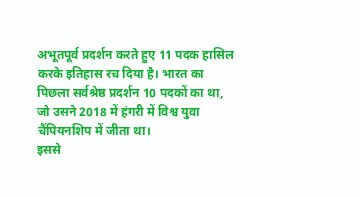अभूतपूर्व प्रदर्शन करते हुए 11 पदक हासिल करके इतिहास रच दिया है। भारत का पिछला सर्वश्रेष्ठ प्रदर्शन 10 पदकों का था, जो उसने 2018 में हंगरी में विश्व युवा चैंपियनशिप में जीता था।
इससे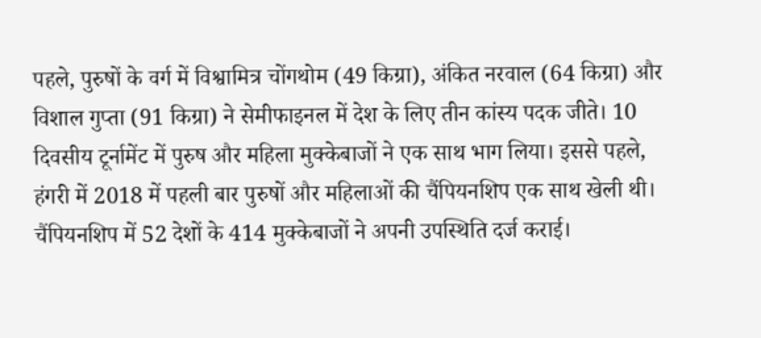पहले, पुरुषों के वर्ग में विश्वामित्र चोंगथोम (49 किग्रा), अंकित नरवाल (64 किग्रा) और विशाल गुप्ता (91 किग्रा) ने सेमीफाइनल में देश के लिए तीन कांस्य पदक जीते। 10 दिवसीय टूर्नामेंट में पुरुष और महिला मुक्केबाजों ने एक साथ भाग लिया। इससे पहले, हंगरी में 2018 में पहली बार पुरुषों और महिलाओं की चैंपियनशिप एक साथ खेली थी। चैंपियनशिप में 52 देशों के 414 मुक्केबाजों ने अपनी उपस्थिति दर्ज कराई।